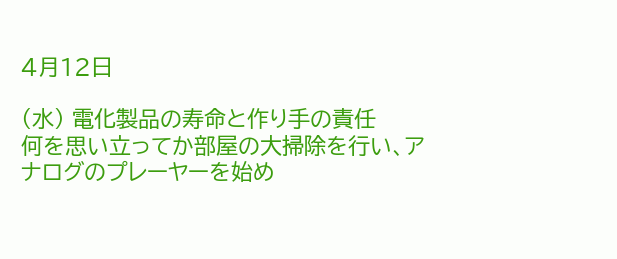4月12日

(水) 電化製品の寿命と作り手の責任
何を思い立ってか部屋の大掃除を行い、アナログのプレーヤーを始め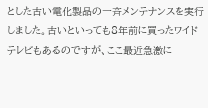とした古い電化製品の一斉メンテナンスを実行しました。古いといっても8年前に買ったワイドテレビもあるのですが、ここ最近急激に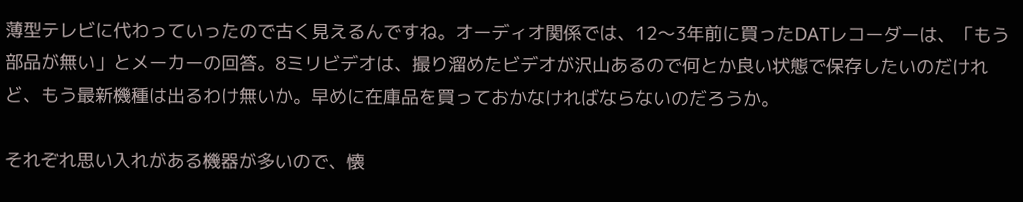薄型テレビに代わっていったので古く見えるんですね。オーディオ関係では、12〜3年前に買ったDATレコーダーは、「もう部品が無い」とメーカーの回答。8ミリビデオは、撮り溜めたビデオが沢山あるので何とか良い状態で保存したいのだけれど、もう最新機種は出るわけ無いか。早めに在庫品を買っておかなければならないのだろうか。

それぞれ思い入れがある機器が多いので、懐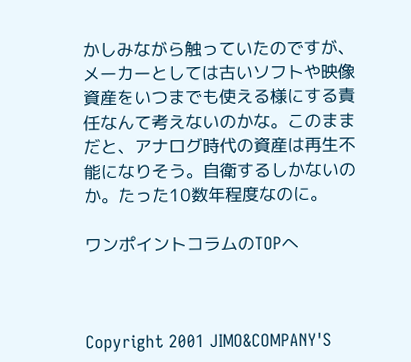かしみながら触っていたのですが、メーカーとしては古いソフトや映像資産をいつまでも使える様にする責任なんて考えないのかな。このままだと、アナログ時代の資産は再生不能になりそう。自衛するしかないのか。たった10数年程度なのに。

ワンポイントコラムのTOPへ



Copyright 2001 JIMO&COMPANY'S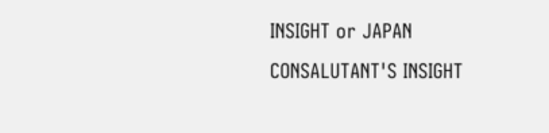INSIGHT or JAPAN CONSALUTANT'S INSIGHT